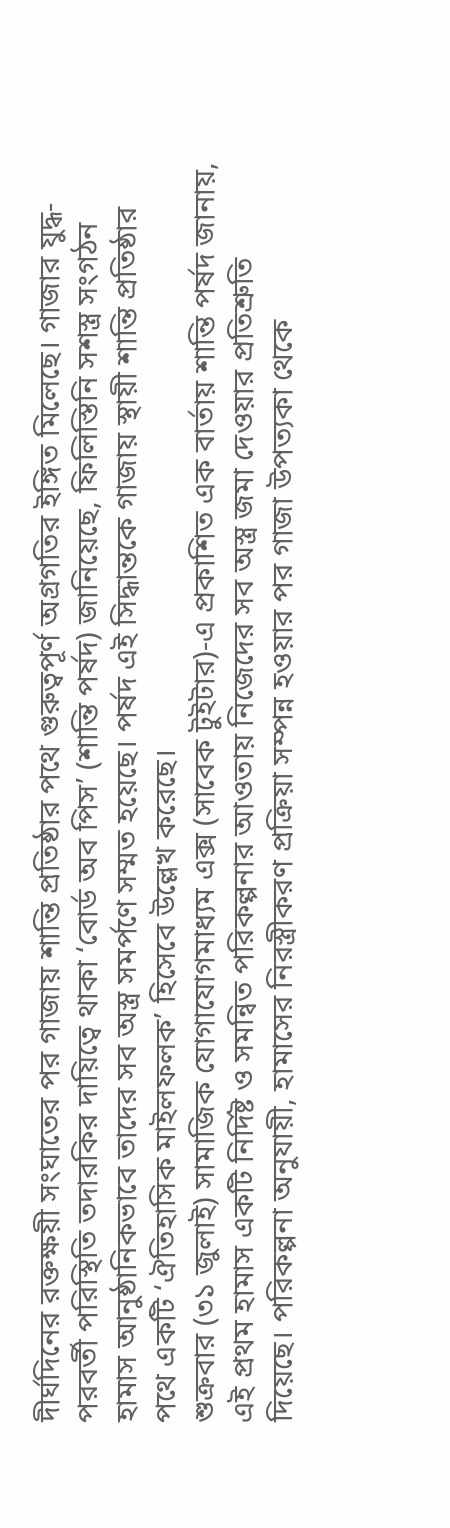দীর্ঘদিনের রক্তক্ষয়ী সংঘাতের পর গাজায় শান্তি প্রতিষ্ঠার পথে গুরুত্বপূর্ণ অগ্রগতির ইঙ্গিত মিলেছে। গাজার যুদ্ধ-পরবর্তী পরিস্থিতি তদারকির দায়িত্বে থাকা ‘বোর্ড অব পিস’ (শান্তি পর্ষদ) জানিয়েছে, ফিলিস্তিনি সশস্ত্র সংগঠন হামাস আনুষ্ঠানিকভাবে তাদের সব অস্ত্র সমর্পণে সম্মত হয়েছে। পর্ষদ এই সিদ্ধান্তকে গাজায় স্থায়ী শান্তি প্রতিষ্ঠার পথে একটি ‘ঐতিহাসিক মাইলফলক’ হিসেবে উল্লেখ করেছে।
শুক্রবার (৩১ জুলাই) সামাজিক যোগাযোগমাধ্যম এক্স (সাবেক টুইটার)-এ প্রকাশিত এক বার্তায় শান্তি পর্ষদ জানায়, এই প্রথম হামাস একটি নির্দিষ্ট ও সমন্বিত পরিকল্পনার আওতায় নিজেদের সব অস্ত্র জমা দেওয়ার প্রতিশ্রুতি দিয়েছে। পরিকল্পনা অনুযায়ী, হামাসের নিরস্ত্রীকরণ প্রক্রিয়া সম্পন্ন হওয়ার পর গাজা উপত্যকা থেকে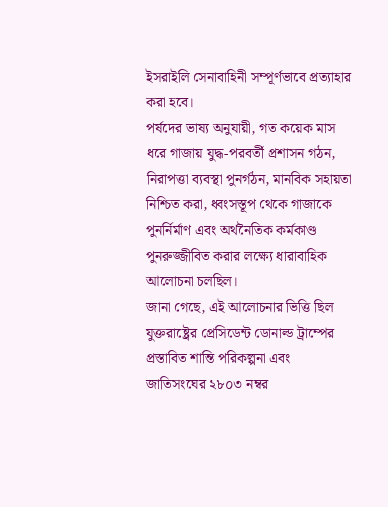ইসরাইলি সেনাবাহিনী সম্পূর্ণভাবে প্রত্যাহার করা হবে।
পর্ষদের ভাষ্য অনুযায়ী, গত কয়েক মাস ধরে গাজায় যুদ্ধ-পরবর্তী প্রশাসন গঠন, নিরাপত্তা ব্যবস্থা পুনর্গঠন, মানবিক সহায়তা নিশ্চিত করা, ধ্বংসস্তূপ থেকে গাজাকে পুনর্নির্মাণ এবং অর্থনৈতিক কর্মকাণ্ড পুনরুজ্জীবিত করার লক্ষ্যে ধারাবাহিক আলোচনা চলছিল।
জানা গেছে, এই আলোচনার ভিত্তি ছিল যুক্তরাষ্ট্রের প্রেসিডেন্ট ডোনাল্ড ট্রাম্পের প্রস্তাবিত শান্তি পরিকল্পনা এবং জাতিসংঘের ২৮০৩ নম্বর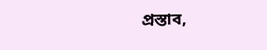প্রস্তাব,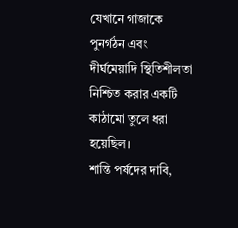যেখানে গাজাকে পুনর্গঠন এবং দীর্ঘমেয়াদি স্থিতিশীলতা নিশ্চিত করার একটি কাঠামো তুলে ধরা হয়েছিল।
শান্তি পর্ষদের দাবি,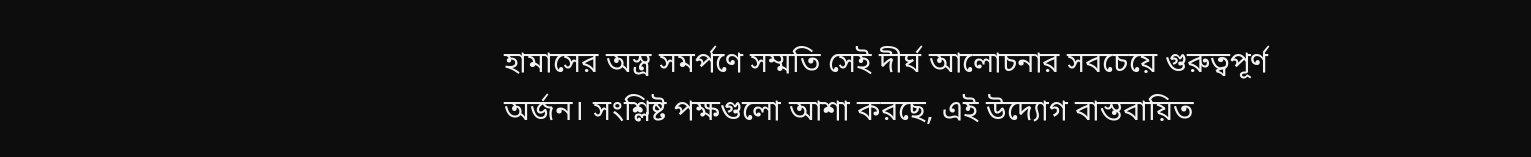হামাসের অস্ত্র সমর্পণে সম্মতি সেই দীর্ঘ আলোচনার সবচেয়ে গুরুত্বপূর্ণ অর্জন। সংশ্লিষ্ট পক্ষগুলো আশা করছে, এই উদ্যোগ বাস্তবায়িত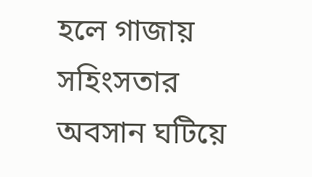হলে গাজায় সহিংসতার অবসান ঘটিয়ে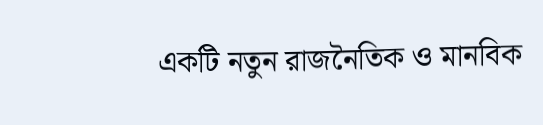একটি নতুন রাজনৈতিক ও মানবিক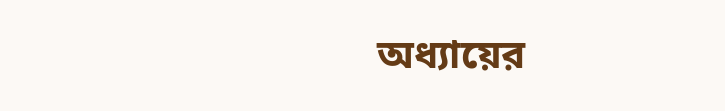অধ্যায়ের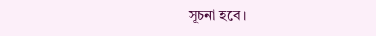সূচনা হবে।